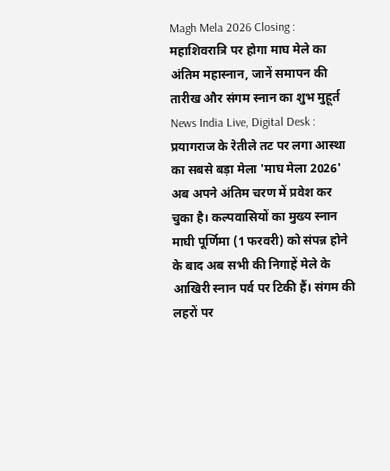Magh Mela 2026 Closing : महाशिवरात्रि पर होगा माघ मेले का अंतिम महास्नान, जानें समापन की तारीख और संगम स्नान का शुभ मुहूर्त
News India Live, Digital Desk : प्रयागराज के रेतीले तट पर लगा आस्था का सबसे बड़ा मेला 'माघ मेला 2026' अब अपने अंतिम चरण में प्रवेश कर चुका है। कल्पवासियों का मुख्य स्नान माघी पूर्णिमा (1 फरवरी) को संपन्न होने के बाद अब सभी की निगाहें मेले के आखिरी स्नान पर्व पर टिकी हैं। संगम की लहरों पर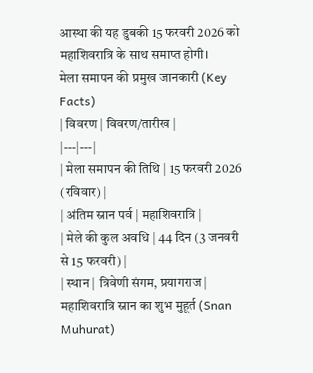आस्था की यह डुबकी 15 फरवरी 2026 को महाशिवरात्रि के साथ समाप्त होगी।
मेला समापन की प्रमुख जानकारी (Key Facts)
| विवरण | विवरण/तारीख |
|---|---|
| मेला समापन की तिथि | 15 फरवरी 2026 (रविवार) |
| अंतिम स्नान पर्व | महाशिवरात्रि |
| मेले की कुल अवधि | 44 दिन (3 जनवरी से 15 फरवरी) |
| स्थान | त्रिवेणी संगम, प्रयागराज |
महाशिवरात्रि स्नान का शुभ मुहूर्त (Snan Muhurat)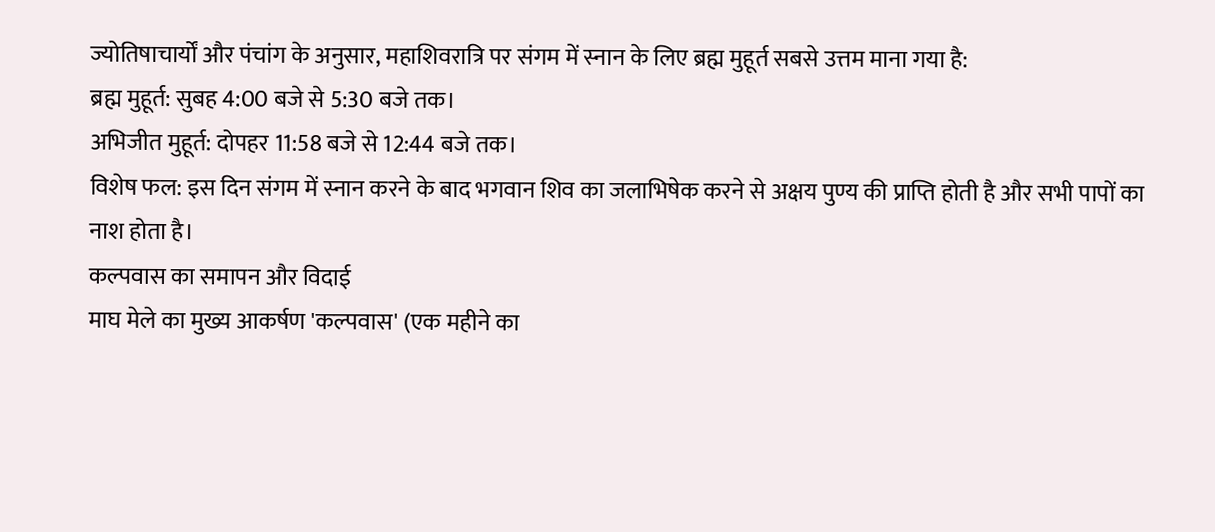ज्योतिषाचार्यों और पंचांग के अनुसार, महाशिवरात्रि पर संगम में स्नान के लिए ब्रह्म मुहूर्त सबसे उत्तम माना गया है:
ब्रह्म मुहूर्त: सुबह 4:00 बजे से 5:30 बजे तक।
अभिजीत मुहूर्त: दोपहर 11:58 बजे से 12:44 बजे तक।
विशेष फल: इस दिन संगम में स्नान करने के बाद भगवान शिव का जलाभिषेक करने से अक्षय पुण्य की प्राप्ति होती है और सभी पापों का नाश होता है।
कल्पवास का समापन और विदाई
माघ मेले का मुख्य आकर्षण 'कल्पवास' (एक महीने का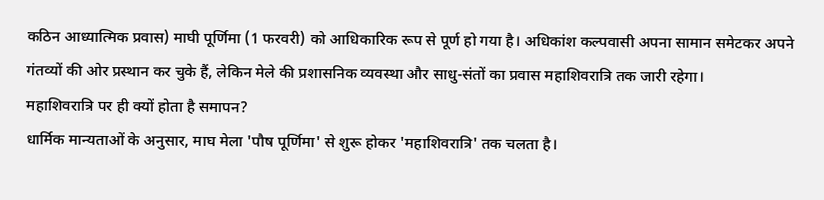कठिन आध्यात्मिक प्रवास) माघी पूर्णिमा (1 फरवरी) को आधिकारिक रूप से पूर्ण हो गया है। अधिकांश कल्पवासी अपना सामान समेटकर अपने गंतव्यों की ओर प्रस्थान कर चुके हैं, लेकिन मेले की प्रशासनिक व्यवस्था और साधु-संतों का प्रवास महाशिवरात्रि तक जारी रहेगा।
महाशिवरात्रि पर ही क्यों होता है समापन?
धार्मिक मान्यताओं के अनुसार, माघ मेला 'पौष पूर्णिमा' से शुरू होकर 'महाशिवरात्रि' तक चलता है।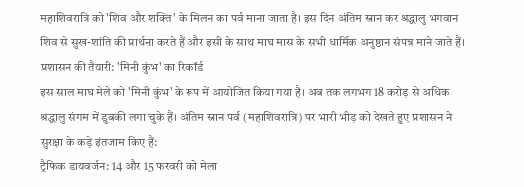महाशिवरात्रि को 'शिव और शक्ति' के मिलन का पर्व माना जाता है। इस दिन अंतिम स्नान कर श्रद्धालु भगवान शिव से सुख-शांति की प्रार्थना करते हैं और इसी के साथ माघ मास के सभी धार्मिक अनुष्ठान संपन्न माने जाते हैं।
प्रशासन की तैयारी: 'मिनी कुंभ' का रिकॉर्ड
इस साल माघ मेले को 'मिनी कुंभ' के रूप में आयोजित किया गया है। अब तक लगभग 18 करोड़ से अधिक श्रद्धालु संगम में डुबकी लगा चुके हैं। अंतिम स्नान पर्व (महाशिवरात्रि) पर भारी भीड़ को देखते हुए प्रशासन ने सुरक्षा के कड़े इंतजाम किए हैं:
ट्रैफिक डायवर्जन: 14 और 15 फरवरी को मेला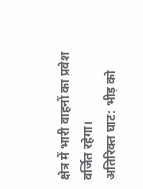क्षेत्र में भारी वाहनों का प्रवेश वर्जित रहेगा।
अतिरिक्त घाट: भीड़ को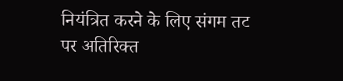नियंत्रित करने के लिए संगम तट पर अतिरिक्त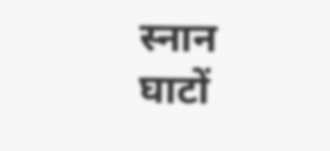स्नान घाटों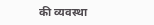की व्यवस्था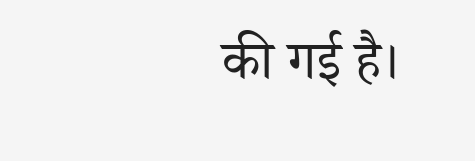की गई है।